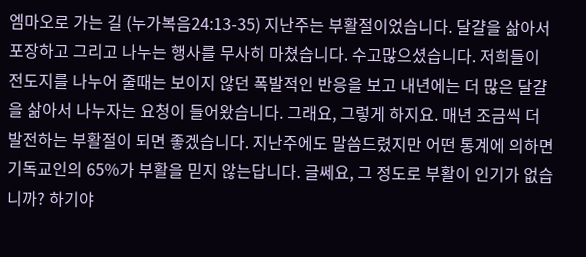엠마오로 가는 길 (누가복음24:13-35) 지난주는 부활절이었습니다. 달걀을 삶아서 포장하고 그리고 나누는 행사를 무사히 마쳤습니다. 수고많으셨습니다. 저희들이 전도지를 나누어 줄때는 보이지 않던 폭발적인 반응을 보고 내년에는 더 많은 달걀을 삶아서 나누자는 요청이 들어왔습니다. 그래요, 그렇게 하지요. 매년 조금씩 더 발전하는 부활절이 되면 좋겠습니다. 지난주에도 말씀드렸지만 어떤 통계에 의하면 기독교인의 65%가 부활을 믿지 않는답니다. 글쎄요, 그 정도로 부활이 인기가 없습니까? 하기야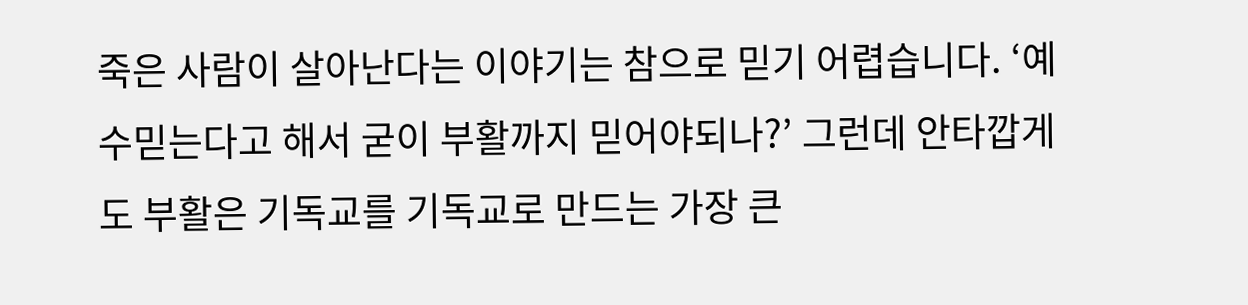죽은 사람이 살아난다는 이야기는 참으로 믿기 어렵습니다. ‘예수믿는다고 해서 굳이 부활까지 믿어야되나?’ 그런데 안타깝게도 부활은 기독교를 기독교로 만드는 가장 큰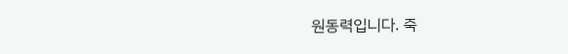원동력입니다. 죽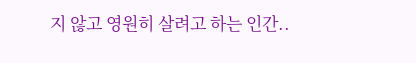지 않고 영원히 살려고 하는 인간..